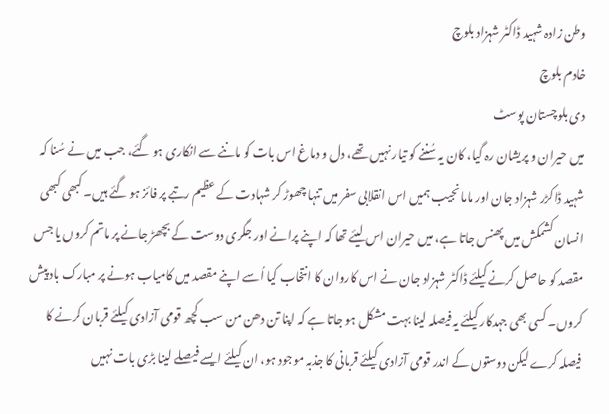وطن زادہ شہید ڈاکٹر شہزاد بلوچ
خادم بلوچ
دی بلوچستان پوسٹ
میں حیران و پریشان رہ گیا، کان یہ سُننے کو تیار نہیں تھے، دل و دماغ اس بات کو ماننے سے انکاری ہو گئے، جب میں نے سُنا کہ شہید ڈاکڑر شہزاد جان اور ماما نجیب ہمیں اس انقلابی سفر میں تنہا چھوڑ کر شہادت کے عظیم رتبے پر فائز ہو گئے ہیں۔ کبھی کبھی انسان کشمکش میں پھنس جاتا ہے، میں حیران اس لیئے تھا کہ اپنے پرانے اور جگری دوست کے بچھڑ جانے پر ماتم کروں یا جس مقصد کو حاصل کرنے کیلئے ڈاکٹر شہزاد جان نے اس کاروان کا انتخاب کیا اُسے اپنے مقصد میں کامیاب ہونے پر مبارک باد پیش کروں۔ کسی بھی جہدکار کیلئے یہ فیصلہ لینا بہت مشکل ہو جاتا ہے کہ اپنا تن دھن من سب کچھ قومی آزادی کیلئے قربان کرنے کا فیصلہ کرے لیکن دوستوں کے اندر قومی آزادی کیلئے قربانی کا جذبہ موجود ہو، ان کیلئے ایسے فیصلے لینا بڑی بات نہیں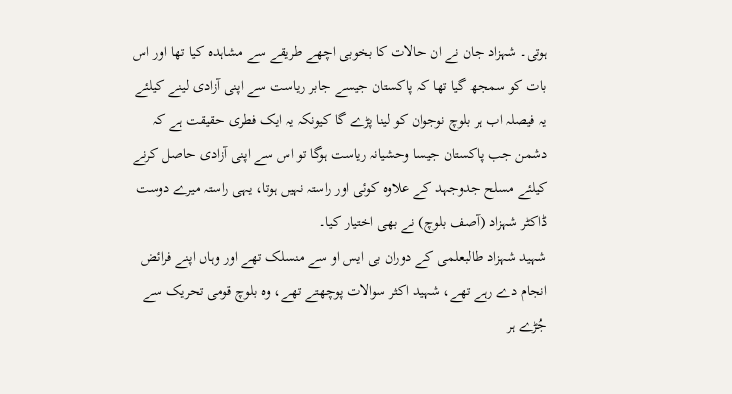ہوتی۔ شہزاد جان نے ان حالات کا بخوبی اچھے طریقے سے مشاہدہ کیا تھا اور اس بات کو سمجھ گیا تھا کہ پاکستان جیسے جابر ریاست سے اپنی آزادی لینے کیلئے یہ فیصلہ اب ہر بلوچ نوجوان کو لینا پڑے گا کیونکہ یہ ایک فطری حقیقت ہے کہ دشمن جب پاکستان جیسا وحشیانہ ریاست ہوگا تو اس سے اپنی آزادی حاصل کرنے کیلئے مسلح جدوجہد کے علاوہ کوئی اور راستہ نہیں ہوتا، یہی راستہ میرے دوست ڈاکٹر شہزاد (آصف بلوچ) نے بھی اختیار کیا۔
شہید شہزاد طالبعلمی کے دوران بی ایس او سے منسلک تھے اور وہاں اپنے فرائض انجام دے رہے تھے، شہید اکثر سوالات پوچھتے تھے، وہ بلوچ قومی تحریک سے جُڑے ہر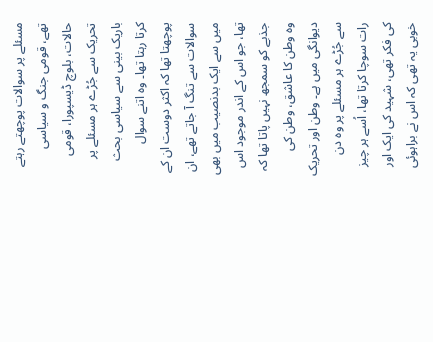مسئلے پر سوالات پوچھتے رہتے تھے، قومی جنگ و سیاسی حالات، بلوچ ڈیسپورا، قومی تحریک سے جُڑے ہر مسئلے پر باریک بینی سے سیاسی بحث کرتا رہتا تھا۔ وہ اتنے سوال پوچھتا تھا کہ اکثر دوست ان کے سوالات سے تنگ آ جاتے تھے، ان میں سے ایک بدنصیب میں بھی تھا، جو اس کے اندر موجود اس جذبے کو سمجھ نہیں پاتا تھا کہ وہ وطن کا عاشق، وطن کی دیوانگی میں ہے۔ وطن اور تحریک سے جُڑے ہر مسئلے پر وہ دن رات سوچا کرتا تھا، اُسے ہر چیز کی فکر تھی، شہید کی ایک اور خوبی یہ تھی کہ اس نے براہوئی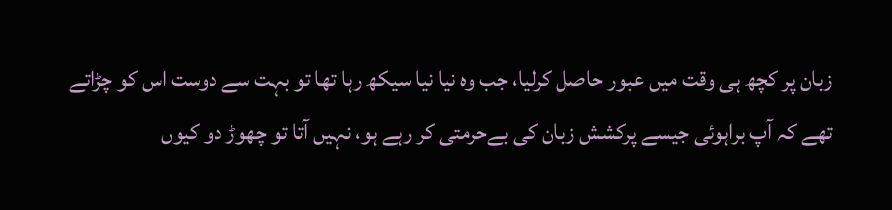زبان پر کچھ ہی وقت میں عبور حاصل کرلیا، جب وہ نیا نیا سیکھ رہا تھا تو بہت سے دوست اس کو چڑاتے تھے کہ آپ براہوئی جیسے پرکشش زبان کی بےحرمتی کر رہے ہو، نہیں آتا تو چھوڑ دو کیوں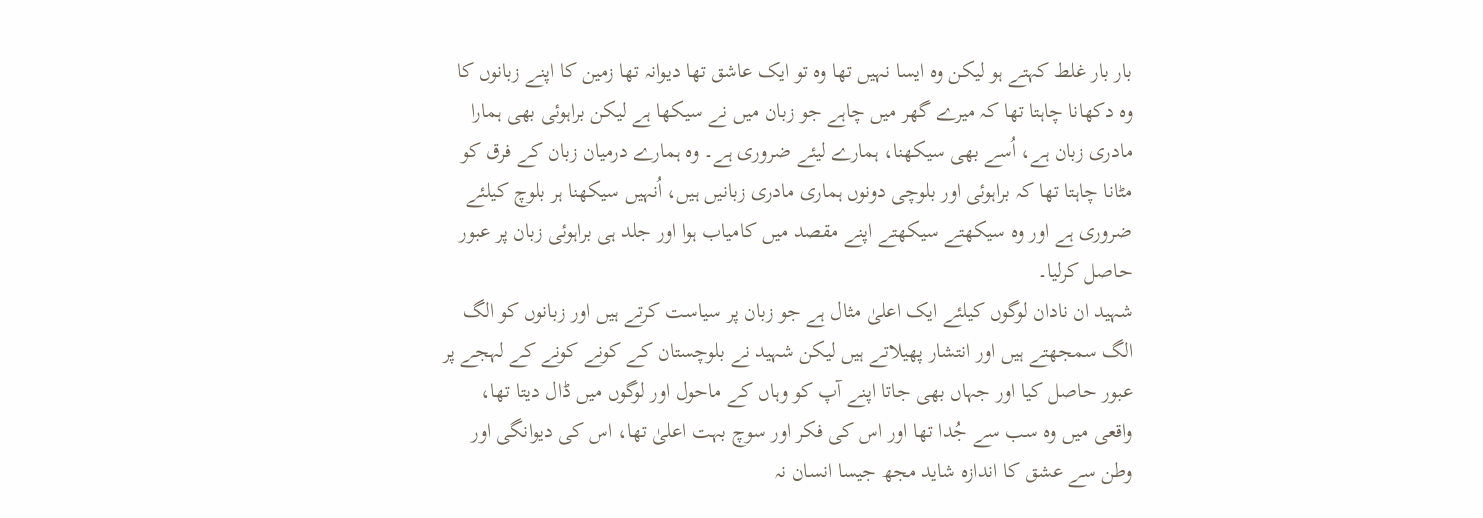بار بار غلط کہتے ہو لیکن وہ ایسا نہیں تھا وہ تو ایک عاشق تھا دیوانہ تھا زمین کا اپنے زبانوں کا وہ دکھانا چاہتا تھا کہ میرے گھر میں چاہے جو زبان میں نے سیکھا ہے لیکن براہوئی بھی ہمارا مادری زبان ہے، اُسے بھی سیکھنا، ہمارے لیئے ضروری ہے۔ وہ ہمارے درمیان زبان کے فرق کو مٹانا چاہتا تھا کہ براہوئی اور بلوچی دونوں ہماری مادری زبانیں ہیں، اُنہیں سیکھنا ہر بلوچ کیلئے ضروری ہے اور وہ سیکھتے سیکھتے اپنے مقصد میں کامیاب ہوا اور جلد ہی براہوئی زبان پر عبور حاصل کرلیا۔
شہید ان نادان لوگوں کیلئے ایک اعلیٰ مثال ہے جو زبان پر سیاست کرتے ہیں اور زبانوں کو الگ الگ سمجھتے ہیں اور انتشار پھیلاتے ہیں لیکن شہید نے بلوچستان کے کونے کونے کے لہجے پر عبور حاصل کیا اور جہاں بھی جاتا اپنے آپ کو وہاں کے ماحول اور لوگوں میں ڈال دیتا تھا، واقعی میں وہ سب سے جُدا تھا اور اس کی فکر اور سوچ بہت اعلیٰ تھا، اس کی دیوانگی اور وطن سے عشق کا اندازہ شاید مجھ جیسا انسان نہ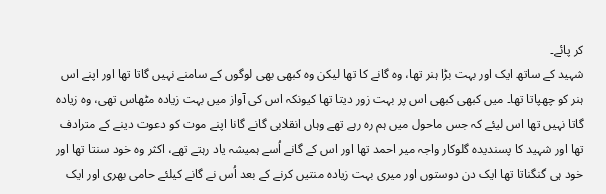کر پائے۔
شہید کے ساتھ ایک اور بہت بڑا ہنر تھا، وہ گانے کا تھا لیکن وہ کبھی بھی لوگوں کے سامنے نہیں گاتا تھا اور اپنے اس ہنر کو چھپاتا تھا۔ میں کبھی کبھی اس پر بہت زور دیتا تھا کیونکہ اس کی آواز میں بہت زیادہ مٹھاس تھی، وہ زیادہ گاتا نہیں تھا اس لیئے کہ جس ماحول میں ہم رہ رہے تھے وہاں انقلابی گانے گانا اپنے موت کو دعوت دینے کے مترادف تھا اور شہید کا پسندیدہ گلوکار واجہ میر احمد تھا اور اس کے گانے اُسے ہمیشہ یاد رہتے تھے، اکثر وہ خود سنتا تھا اور خود ہی گنگناتا تھا ایک دن دوستوں اور میری بہت زیادہ منتیں کرنے کے بعد اُس نے گانے کیلئے حامی بھری اور ایک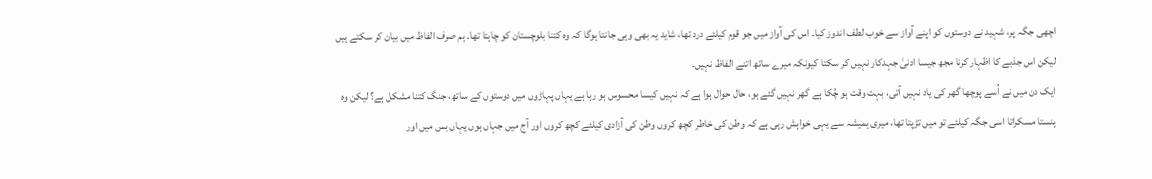اچھی جگہ پر، شہید نے دوستوں کو اپنے آواز سے خوب لطف اندوز کیا۔ اس کی آواز میں جو قوم کیلئے درد تھا، شاید یہ بھی وہی جانتا ہوگا کہ وہ کتنا بلوچستان کو چاہتا تھا۔ ہم صرف الفاظ میں بیان کر سکتے ہیں لیکن اس جذبے کا اظہار کرنا مجھ جیسا ادنیٰ جہدکار نہیں کر سکتا کیونکہ میرے ساتھ اتنے الفاظ نہیں۔
ایک دن میں نے اُسے پوچھا گھر کی یاد نہیں آتی، بہت وقت ہو چُکا ہے گھر نہیں گئے ہو، حال حوال ہوا ہے کہ نہیں کیسا محسوس ہو رہا ہے یہاں پہاڑوں میں دوستوں کے ساتھ، جنگ کتنا مشکل ہے؟ لیکن وہ ہنستا مسکراتا اسی جگہ کیلئے تو میں تڑپتا تھا، میری ہمیشہ سے یہی خواہش رہی ہے کہ وطن کی خاطر کچھ کروں وطن کی آزادی کیلئے کچھ کروں اور آج میں جہاں ہوں یہاں بس میں اور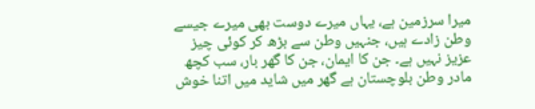میرا سرزمین ہے، یہاں میرے دوست بھی میرے جیسے وطن زادے ہیں، جنہیں وطن سے بڑھ کر کوئی چیز عزیز نہیں ہے۔ جن کا ایمان، جن کا گھر بار، سب کچھ مادر وطن بلوچستان ہے گھر میں شاید میں اتنا خوش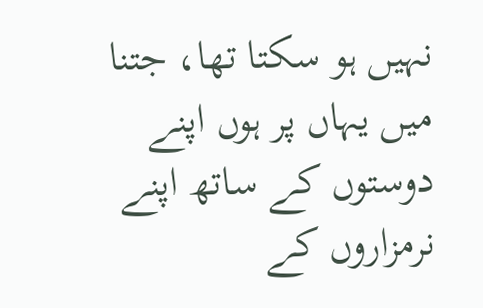نہیں ہو سکتا تھا، جتنا میں یہاں پر ہوں اپنے دوستوں کے ساتھ اپنے نرمزاروں کے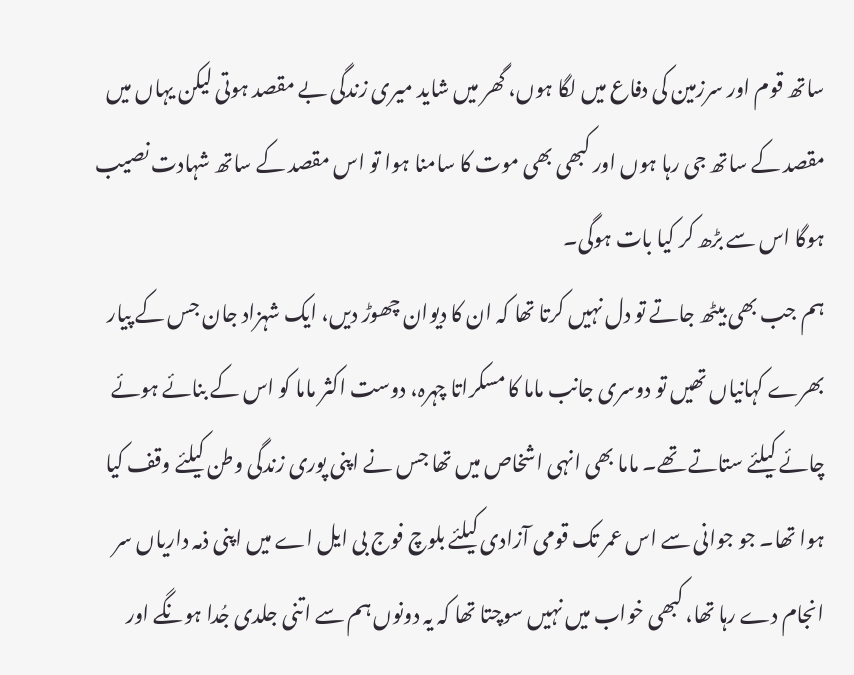ساتھ قوم اور سرزمین کی دفاع میں لگا ہوں، گھر میں شاید میری زندگی بے مقصد ہوتی لیکن یہاں میں مقصد کے ساتھ جی رہا ہوں اور کبھی بھی موت کا سامنا ہوا تو اس مقصد کے ساتھ شہادت نصیب ہوگا اس سے بڑھ کر کیا بات ہوگی۔
ہم جب بھی بیٹھ جاتے تو دل نہیں کرتا تھا کہ ان کا دیوان چھوڑ دیں، ایک شہزاد جان جس کے پیار بھرے کہانیاں تھیں تو دوسری جانب ماما کا مسکراتا چہرہ، دوست اکثر ماما کو اس کے بنائے ہوئے چائے کیلئے ستاتے تھے۔ ماما بھی انہی اشخاص میں تھا جس نے اپنی پوری زندگی وطن کیلئے وقف کیا ہوا تھا۔ جو جوانی سے اس عمر تک قومی آزادی کیلئے بلوچ فوج بی ایل اے میں اپنی ذمہ داریاں سر انجام دے رہا تھا، کبھی خواب میں نہیں سوچتا تھا کہ یہ دونوں ہم سے اتنی جلدی جُدا ہونگے اور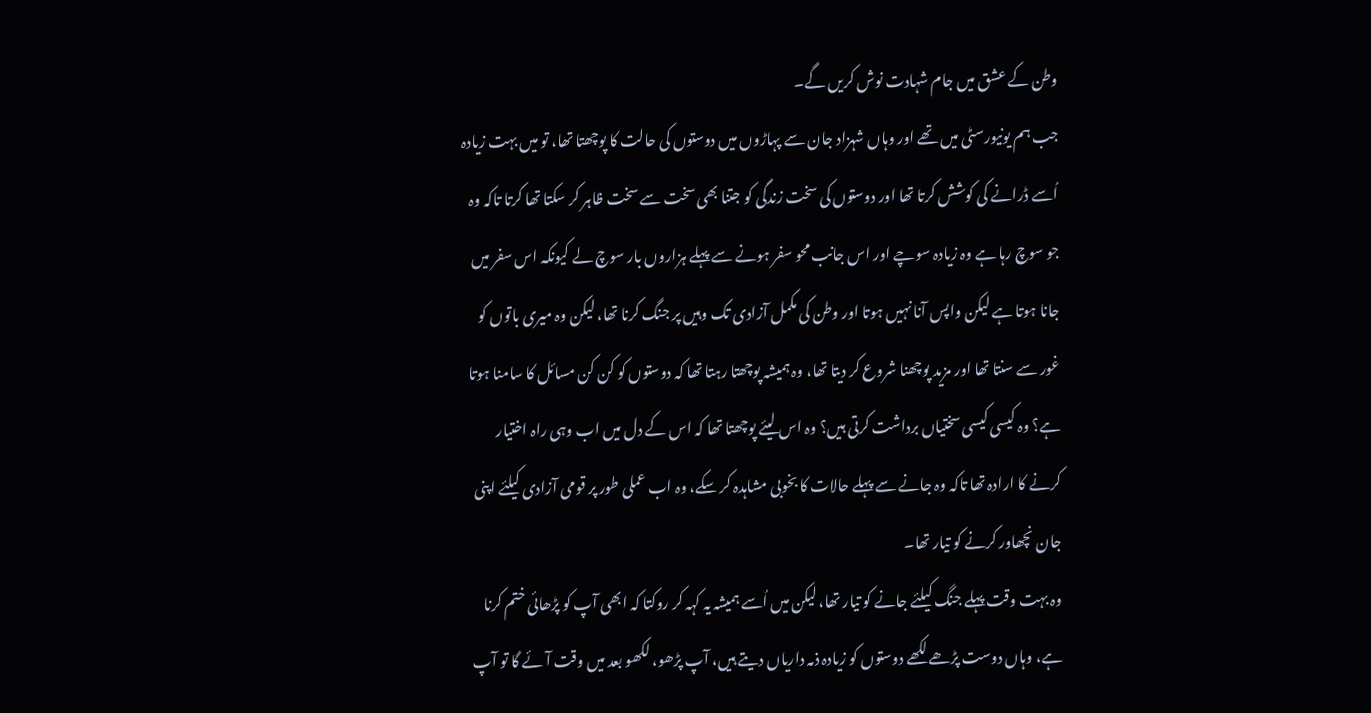وطن کے عشق میں جام شہادت نوش کریں گے۔
جب ہم یونیورسٹی میں تھے اور وہاں شہزاد جان سے پہاڑوں میں دوستوں کی حالت کا پوچھتا تھا، تو میں بہت زیادہ اُسے ڈرانے کی کوشش کرتا تھا اور دوستوں کی سخت زندگی کو جتنا بھی سخت سے سخت ظاہر کر سکتا تھا کرتا تاکہ وہ جو سوچ رہا ہے وہ زیادہ سوچے اور اس جانب محو سفر ہونے سے پہلے ہزاروں بار سوچ لے کیونکہ اس سفر میں جانا ہوتا ہے لیکن واپس آنا نہیں ہوتا اور وطن کی مکمل آزادی تک وہیں پر جنگ کرنا تھا، لیکن وہ میری باتوں کو غور سے سنتا تھا اور مزید پوچھنا شروع کر دیتا تھا، وہ ہمیشہ پوچھتا رہتا تھا کہ دوستوں کو کن کن مسائل کا سامنا ہوتا ہے؟ وہ کیسی کیسی سختیاں برداشت کرتی ہیں؟ وہ اس لیئے پوچھتا تھا کہ اس کے دل میں اب وہی راہ اختیار کرنے کا ارادہ تھا تاکہ وہ جانے سے پہلے حالات کا بخوبی مشاہدہ کر سکے، وہ اب عملی طور پر قومی آزادی کیلئے اپنی جان نچھاور کرنے کو تیار تھا۔
وہ بہت وقت پہلے جنگ کیلئے جانے کو تیار تھا، لیکن میں اُسے ہمیشہ یہ کہہ کر روکتا کہ ابھی آپ کو پڑھائی ختم کرنا ہے، وہاں دوست پڑھے لکھے دوستوں کو زیادہ ذمہ داریاں دیتے ہیں، آپ پڑھو، لکھو بعد میں وقت آئے گا تو آپ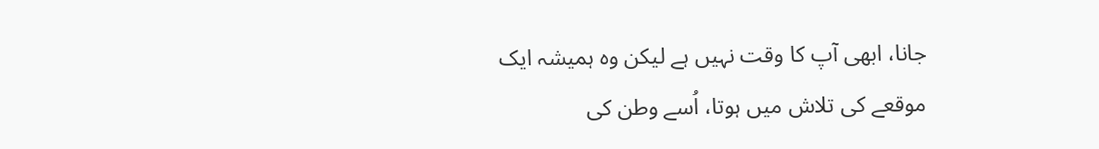جانا، ابھی آپ کا وقت نہیں ہے لیکن وہ ہمیشہ ایک موقعے کی تلاش میں ہوتا، اُسے وطن کی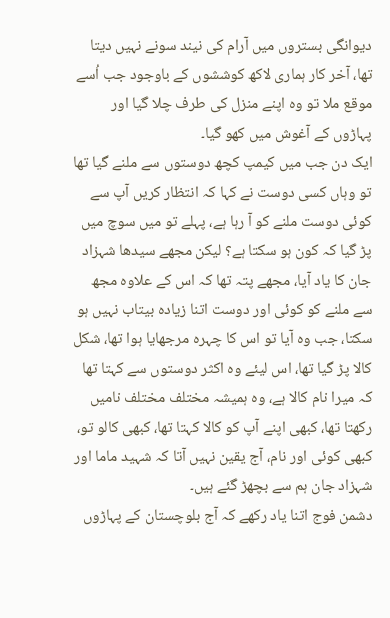دیوانگی بستروں میں آرام کی نیند سونے نہیں دیتا تھا، آخر کار ہماری لاکھ کوششوں کے باوجود جب اُسے موقع ملا تو وہ اپنے منزل کی طرف چلا گیا اور پہاڑوں کے آغوش میں کھو گیا۔
ایک دن جب میں کیمپ کچھ دوستوں سے ملنے گیا تھا تو وہاں کسی دوست نے کہا کہ انتظار کریں آپ سے کوئی دوست ملنے کو آ رہا ہے، پہلے تو میں سوچ میں پڑ گیا کہ کون ہو سکتا ہے؟ لیکن مجھے سیدھا شہزاد جان کا یاد آیا، مجھے پتہ تھا کہ اس کے علاوہ مجھ سے ملنے کو کوئی اور دوست اتنا زیادہ بیتاب نہیں ہو سکتا، جب وہ آیا تو اس کا چہرہ مرجھایا ہوا تھا، شکل کالا پڑ گیا تھا، اس لیئے وہ اکثر دوستوں سے کہتا تھا کہ میرا نام کالا ہے، وہ ہمیشہ مختلف مختلف نامیں رکھتا تھا، کبھی اپنے آپ کو کالا کہتا تھا، کبھی کالو تو، کبھی کوئی اور نام، آج یقین نہیں آتا کہ شہید ماما اور شہزاد جان ہم سے بچھڑ گئے ہیں۔
دشمن فوج اتنا یاد رکھے کہ آج بلوچستان کے پہاڑوں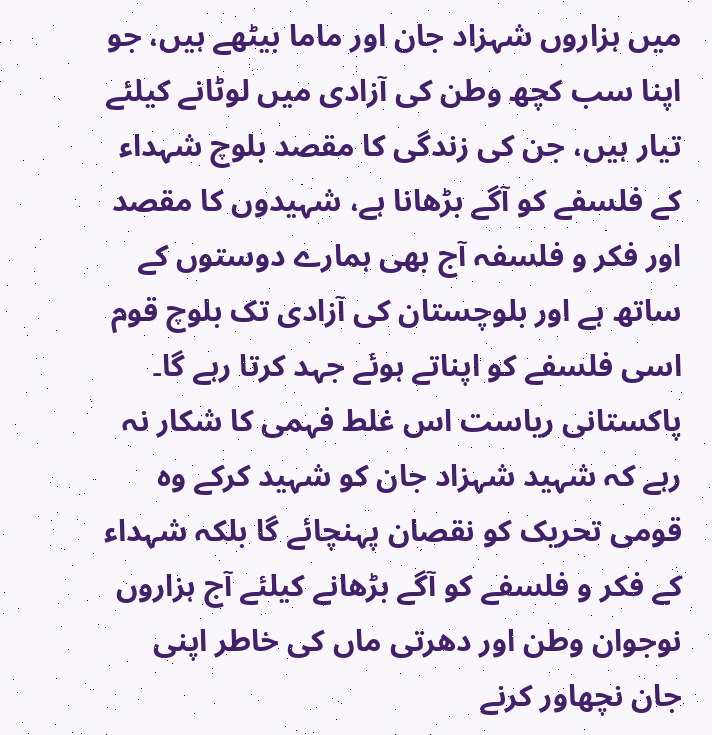میں ہزاروں شہزاد جان اور ماما بیٹھے ہیں، جو اپنا سب کچھ وطن کی آزادی میں لوٹانے کیلئے تیار ہیں، جن کی زندگی کا مقصد بلوچ شہداء کے فلسفے کو آگے بڑھانا ہے، شہیدوں کا مقصد اور فکر و فلسفہ آج بھی ہمارے دوستوں کے ساتھ ہے اور بلوچستان کی آزادی تک بلوچ قوم اسی فلسفے کو اپناتے ہوئے جہد کرتا رہے گا۔ پاکستانی ریاست اس غلط فہمی کا شکار نہ رہے کہ شہید شہزاد جان کو شہید کرکے وہ قومی تحریک کو نقصان پہنچائے گا بلکہ شہداء کے فکر و فلسفے کو آگے بڑھانے کیلئے آج ہزاروں نوجوان وطن اور دھرتی ماں کی خاطر اپنی جان نچھاور کرنے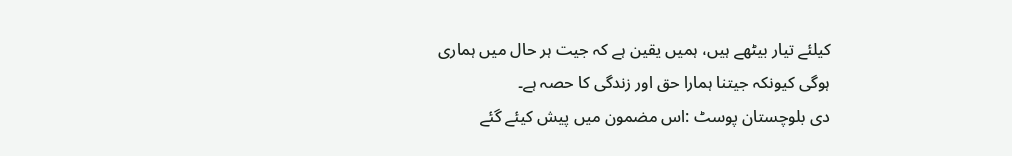کیلئے تیار بیٹھے ہیں، ہمیں یقین ہے کہ جیت ہر حال میں ہماری ہوگی کیونکہ جیتنا ہمارا حق اور زندگی کا حصہ ہے۔
دی بلوچستان پوسٹ :اس مضمون میں پیش کیئے گئے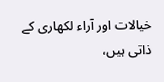خیالات اور آراء لکھاری کے ذاتی ہیں،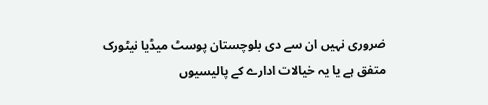ضروری نہیں ان سے دی بلوچستان پوسٹ میڈیا نیٹورک متفق ہے یا یہ خیالات ادارے کے پالیسیوں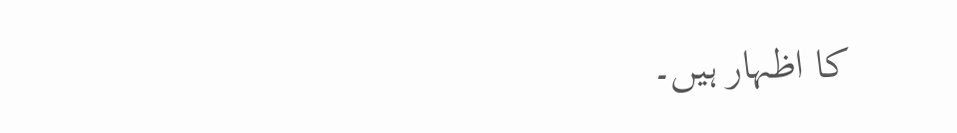کا اظہار ہیں۔